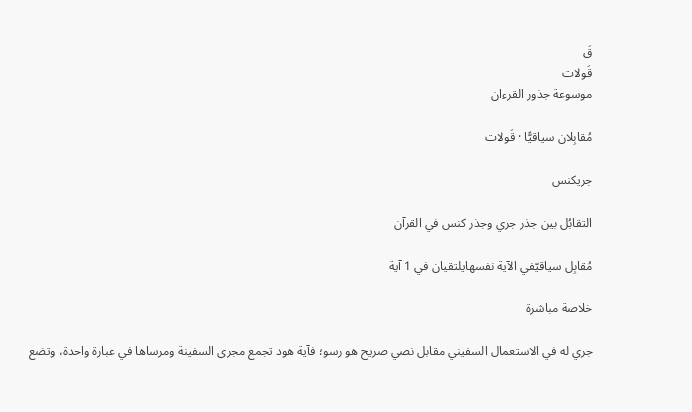قَ
قَولات
موسوعة جذور القرءان

مُقابِلان سياقيًّا · قَولات

جريكنس

التقابُل بين جذر جري وجذر كنس في القرآن

مُقابِل سياقيّفي الآية نفسهايلتقيان في 1 آية

خلاصة مباشرة

جري له في الاستعمال السفيني مقابل نصي صريح هو رسو؛ فآية هود تجمع مجرى السفينة ومرساها في عبارة واحدة، وتضع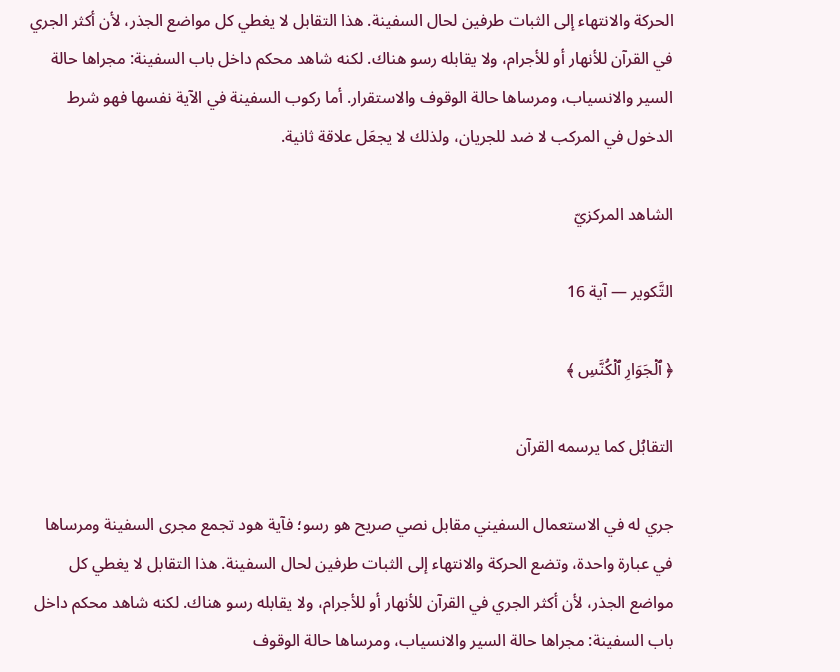الحركة والانتهاء إلى الثبات طرفين لحال السفينة. هذا التقابل لا يغطي كل مواضع الجذر، لأن أكثر الجري في القرآن للأنهار أو للأجرام، ولا يقابله رسو هناك. لكنه شاهد محكم داخل باب السفينة: مجراها حالة السير والانسياب، ومرساها حالة الوقوف والاستقرار. أما ركوب السفينة في الآية نفسها فهو شرط الدخول في المركب لا ضد للجريان، ولذلك لا يجعَل علاقة ثانية.

الشاهد المركزيّ

التَّكوير — آية 16

﴿ ٱلۡجَوَارِ ٱلۡكُنَّسِ ﴾

التقابُل كما يرسمه القرآن

جري له في الاستعمال السفيني مقابل نصي صريح هو رسو؛ فآية هود تجمع مجرى السفينة ومرساها في عبارة واحدة، وتضع الحركة والانتهاء إلى الثبات طرفين لحال السفينة. هذا التقابل لا يغطي كل مواضع الجذر، لأن أكثر الجري في القرآن للأنهار أو للأجرام، ولا يقابله رسو هناك. لكنه شاهد محكم داخل باب السفينة: مجراها حالة السير والانسياب، ومرساها حالة الوقوف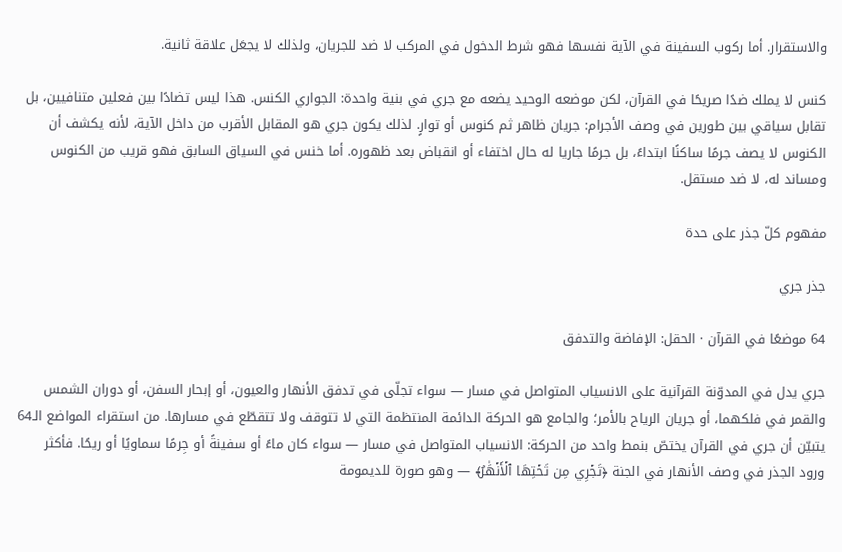والاستقرار. أما ركوب السفينة في الآية نفسها فهو شرط الدخول في المركب لا ضد للجريان، ولذلك لا يجعَل علاقة ثانية.

كنس لا يملك ضدًا صريحًا في القرآن، لكن موضعه الوحيد يضعه مع جري في بنية واحدة: الجواري الكنس. هذا ليس تضادًا بين فعلين متنافيين، بل تقابل سياقي بين طورين في وصف الأجرام: جريان ظاهر ثم كنوس أو توارٍ. لذلك يكون جري هو المقابل الأقرب من داخل الآية، لأنه يكشف أن الكنوس لا يصف جرمًا ساكنًا ابتداءً، بل جرمًا جاريا له حال اختفاء أو انقباض بعد ظهوره. أما خنس في السياق السابق فهو قريب من الكنوس ومساند له، لا ضد مستقل.

مفهوم كلّ جذر على حدة

جذر جري

64 موضعًا في القرآن · الحقل: الإفاضة والتدفق

جري يدل في المدوّنة القرآنية على الانسياب المتواصل في مسار — سواء تجلّى في تدفق الأنهار والعيون، أو إبحار السفن، أو دوران الشمس والقمر في فلكهما، أو جريان الرياح بالأمر؛ والجامع هو الحركة الدائمة المنتظمة التي لا تتوقف ولا تتقطّع في مسارها. من استقراء المواضع الـ64 يتبيّن أن جري في القرآن يختصّ بنمط واحد من الحركة: الانسياب المتواصل في مسار — سواء كان ماءً أو سفينةً أو جِرمًا سماويًا أو ريحًا. فأكثر ورود الجذر في وصف الأنهار في الجنة ﴿تَجۡرِي مِن تَحۡتِهَا ٱلۡأَنۡهَٰرُ﴾ — وهو صورة للديمومة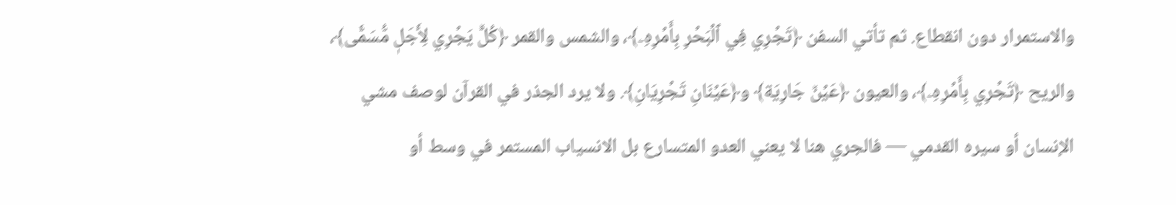والاستمرار دون انقطاع. ثم تأتي السفن ﴿تَجۡرِي فِي ٱلۡبَحۡرِ بِأَمۡرِهِۦ﴾، والشمس والقمر ﴿كُلّٞ يَجۡرِي لِأَجَلٖ مُّسَمّٗى﴾، والريح ﴿تَجۡرِي بِأَمۡرِهِۦ﴾، والعيون ﴿عَيۡنٞ جَارِيَة﴾ و﴿عَيۡنَانِ تَجۡرِيَانِ﴾. ولا يرد الجذر في القرآن لوصف مشي الإنسان أو سيره القدمي — فالجري هنا لا يعني العدو المتسارع بل الانسياب المستمر في وسط أو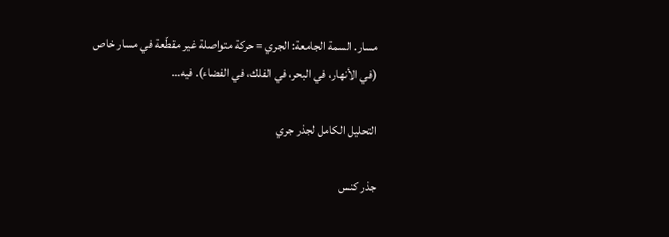مسار. السمة الجامعة: الجري = حركة متواصلة غير مقطّعة في مسار خاص (في الأنهار، في البحر، في الفلك، في الفضاء). فيه…

التحليل الكامل لجذر جري

جذر كنس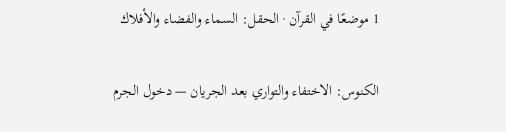1 موضعًا في القرآن · الحقل: السماء والفضاء والأفلاك

الكنوس: الاختفاء والتواري بعد الجريان — دخول الجرم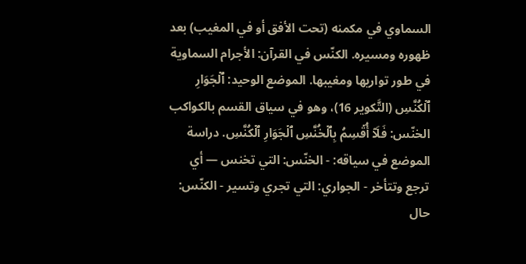السماوي في مكمنه (تحت الأفق أو في المغيب) بعد ظهوره ومسيره. الكنّس في القرآن: الأجرام السماوية في طور تواريها ومغيبها. الموضع الوحيد: ٱلۡجَوَارِ ٱلۡكُنَّسِ (التَّكوير 16)، وهو في سياق القسم بالكواكب الخنّس: فَلَآ أُقۡسِمُ بِٱلۡخُنَّسِ ٱلۡجَوَارِ ٱلۡكُنَّسِ. دراسة الموضع في سياقه: - الخنّس: التي تخنس — أي ترجع وتتأخر - الجواري: التي تجري وتسير - الكنّس: حال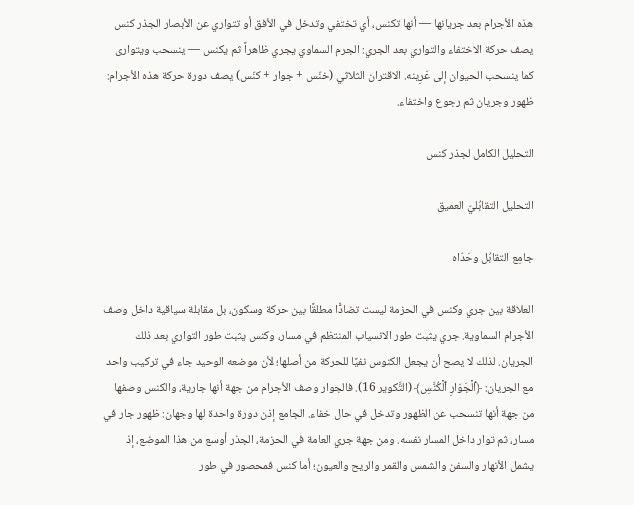هذه الأجرام بعد جريانها — أنها تكنس، أي تختفي وتدخل في الأفق أو تتواري عن الأبصار الجذر كنس يصف حركة الاختفاء والتواري بعد الجري: الجرم السماوي يجري ظاهراً ثم يكنس — ينسحب ويتوارى كما ينسحب الحيوان إلى عَرِينه. الاقتران الثلاثي (خنّس + جوار + كنّس) يصف دورة حركة هذه الأجرام: ظهور وجريان ثم رجوع واختفاء.

التحليل الكامل لجذر كنس

التحليل التقابُليّ العميق

جامِع التقابُل وحَدّاه

العلاقة بين جري وكنس في الحزمة ليست تضادًّا مطلقًا بين حركة وسكون، بل مقابلة سياقية داخل وصف الأجرام السماوية. جري يثبت طور الانسياب المنتظم في مسار، وكنس يثبت طور التواري بعد ذلك الجريان. لذلك لا يصح أن يجعل الكنوس نفيًا للحركة من أصلها؛ لأن موضعه الوحيد جاء في تركيب واحد مع الجريان: ﴿ٱلۡجَوَارِ ٱلۡكُنَّسِ﴾ (التَّكوير 16). فالجوار وصف الأجرام من جهة أنها جارية، والكنس وصفها من جهة أنها تنسحب عن الظهور وتدخل في حال خفاء. الجامع إذن دورة واحدة لها وجهان: ظهور جار في مسار، ثم توار داخل المسار نفسه. ومن جهة جري العامة في الحزمة، الجذر أوسع من هذا الموضع، إذ يشمل الأنهار والسفن والشمس والقمر والريح والعيون؛ أما كنس فمحصور في طور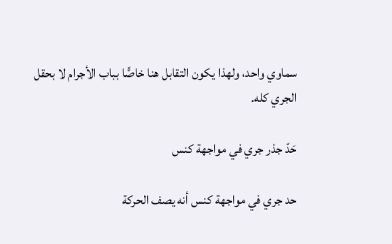سماوي واحد، ولهذا يكون التقابل هنا خاصًّا بباب الأجرام لا بحقل الجري كله.

حَدّ جذر جري في مواجهة كنس

حد جري في مواجهة كنس أنه يصف الحركة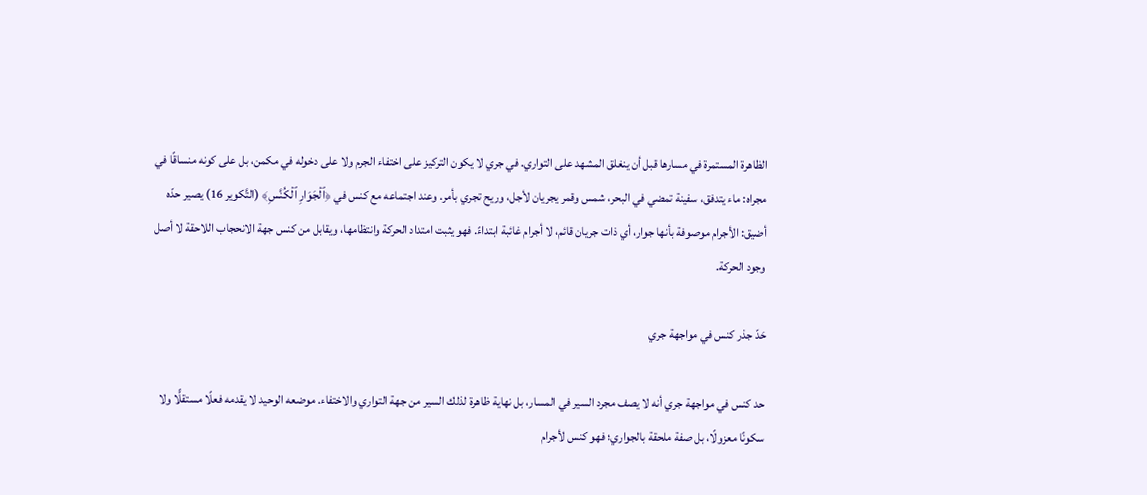الظاهرة المستمرة في مسارها قبل أن ينغلق المشهد على التواري. في جري لا يكون التركيز على اختفاء الجرم ولا على دخوله في مكمن، بل على كونه منساقًا في مجراه: ماء يتدفق، سفينة تمضي في البحر، شمس وقمر يجريان لأجل، وريح تجري بأمر. وعند اجتماعه مع كنس في ﴿ٱلۡجَوَارِ ٱلۡكُنَّسِ﴾ (التَّكوير 16) يصير حدّه أضيق: الأجرام موصوفة بأنها جوار، أي ذات جريان قائم، لا أجرام غائبة ابتداءً. فهو يثبت امتداد الحركة وانتظامها، ويقابل من كنس جهة الانحجاب اللاحقة لا أصل وجود الحركة.

حَدّ جذر كنس في مواجهة جري

حد كنس في مواجهة جري أنه لا يصف مجرد السير في المسار، بل نهاية ظاهرة لذلك السير من جهة التواري والاختفاء. موضعه الوحيد لا يقدمه فعلًا مستقلًّا ولا سكونًا معزولًا، بل صفة ملحقة بالجواري؛ فهو كنس لأجرام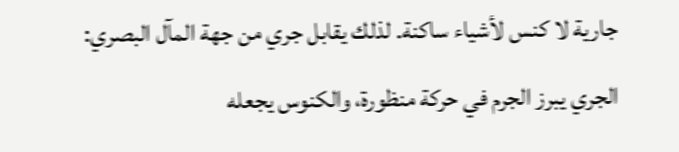جارية لا كنس لأشياء ساكنة. لذلك يقابل جري من جهة المآل البصري: الجري يبرز الجرم في حركة منظورة، والكنوس يجعله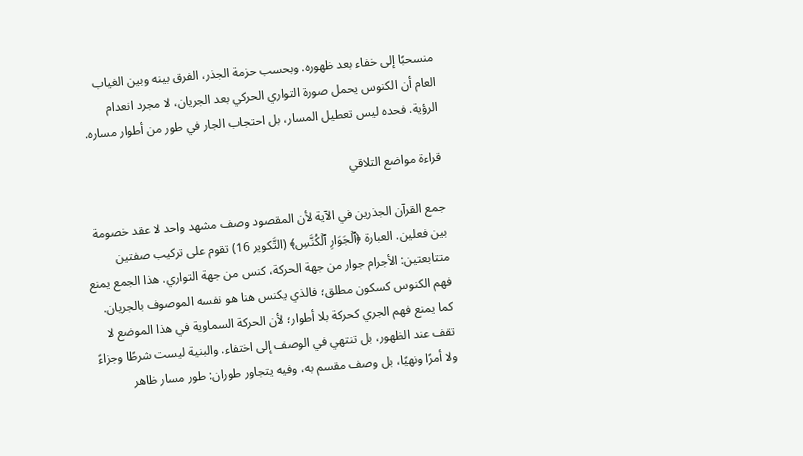منسحبًا إلى خفاء بعد ظهوره. وبحسب حزمة الجذر، الفرق بينه وبين الغياب العام أن الكنوس يحمل صورة التواري الحركي بعد الجريان، لا مجرد انعدام الرؤية. فحده ليس تعطيل المسار، بل احتجاب الجار في طور من أطوار مساره.

قراءة مواضع التلاقي

جمع القرآن الجذرين في الآية لأن المقصود وصف مشهد واحد لا عقد خصومة بين فعلين. العبارة ﴿ٱلۡجَوَارِ ٱلۡكُنَّسِ﴾ (التَّكوير 16) تقوم على تركيب صفتين متتابعتين: الأجرام جوار من جهة الحركة، كنس من جهة التواري. هذا الجمع يمنع فهم الكنوس كسكون مطلق؛ فالذي يكنس هنا هو نفسه الموصوف بالجريان. كما يمنع فهم الجري كحركة بلا أطوار؛ لأن الحركة السماوية في هذا الموضع لا تقف عند الظهور، بل تنتهي في الوصف إلى اختفاء. والبنية ليست شرطًا وجزاءً ولا أمرًا ونهيًا، بل وصف مقسم به، وفيه يتجاور طوران: طور مسار ظاهر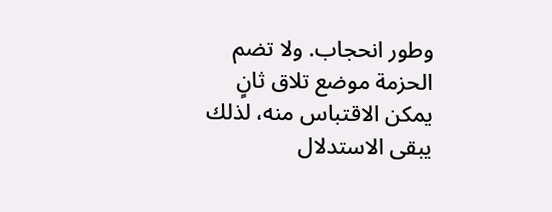وطور انحجاب. ولا تضم الحزمة موضع تلاق ثانٍ يمكن الاقتباس منه، لذلك يبقى الاستدلال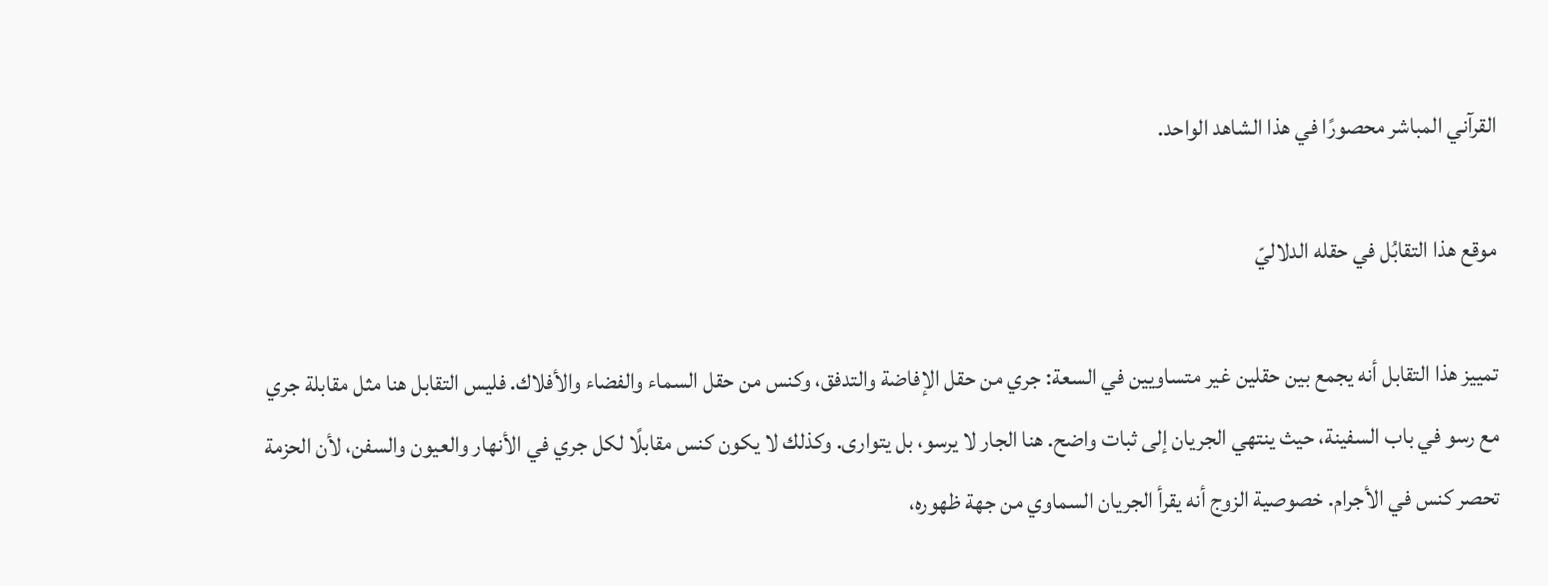القرآني المباشر محصورًا في هذا الشاهد الواحد.

موقع هذا التقابُل في حقله الدلاليّ

تمييز هذا التقابل أنه يجمع بين حقلين غير متساويين في السعة: جري من حقل الإفاضة والتدفق، وكنس من حقل السماء والفضاء والأفلاك. فليس التقابل هنا مثل مقابلة جري مع رسو في باب السفينة، حيث ينتهي الجريان إلى ثبات واضح. هنا الجار لا يرسو، بل يتوارى. وكذلك لا يكون كنس مقابلًا لكل جري في الأنهار والعيون والسفن، لأن الحزمة تحصر كنس في الأجرام. خصوصية الزوج أنه يقرأ الجريان السماوي من جهة ظهوره،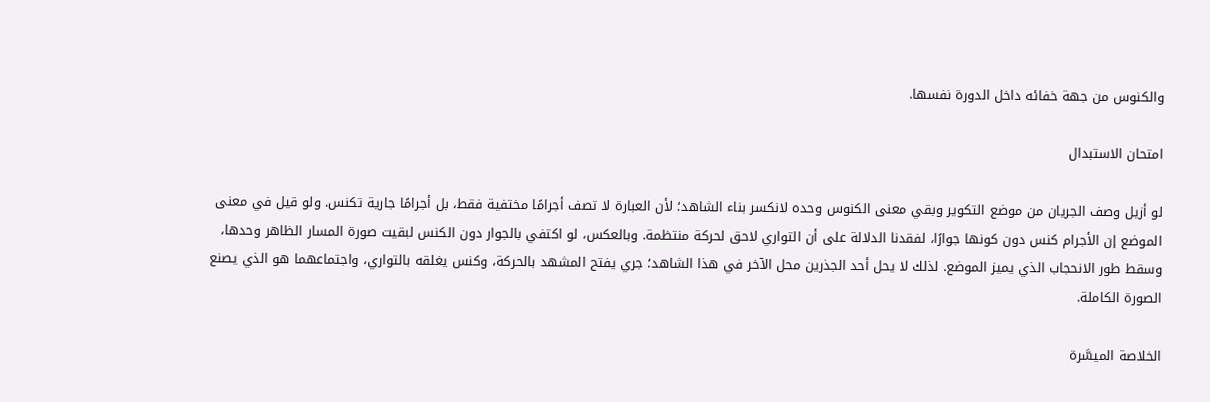والكنوس من جهة خفائه داخل الدورة نفسها.

امتحان الاستبدال

لو أزيل وصف الجريان من موضع التكوير وبقي معنى الكنوس وحده لانكسر بناء الشاهد؛ لأن العبارة لا تصف أجرامًا مختفية فقط، بل أجرامًا جارية تكنس. ولو قيل في معنى الموضع إن الأجرام كنس دون كونها جوارًا، لفقدنا الدلالة على أن التواري لاحق لحركة منتظمة. وبالعكس، لو اكتفي بالجوار دون الكنس لبقيت صورة المسار الظاهر وحدها، وسقط طور الانحجاب الذي يميز الموضع. لذلك لا يحل أحد الجذرين محل الآخر في هذا الشاهد؛ جري يفتح المشهد بالحركة، وكنس يغلقه بالتواري، واجتماعهما هو الذي يصنع الصورة الكاملة.

الخلاصة الميسَّرة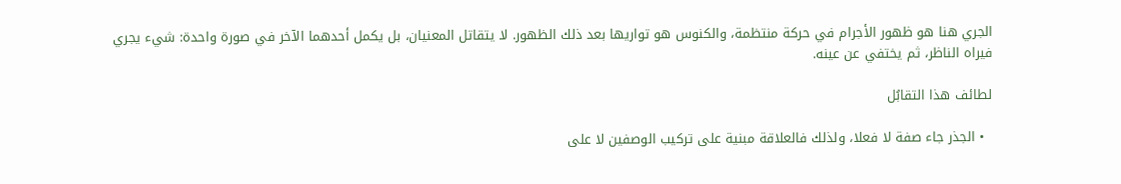الجري هنا هو ظهور الأجرام في حركة منتظمة، والكنوس هو تواريها بعد ذلك الظهور. لا يتقاتل المعنيان، بل يكمل أحدهما الآخر في صورة واحدة: شيء يجري فيراه الناظر، ثم يختفي عن عينه.

لطائف هذا التقابُل

  • الجذر جاء صفة لا فعلا، ولذلك فالعلاقة مبنية على تركيب الوصفين لا على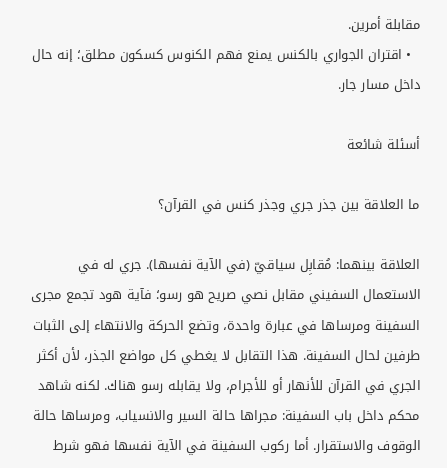مقابلة أمرين.
  • اقتران الجواري بالكنس يمنع فهم الكنوس كسكون مطلق؛ إنه حال داخل مسار جار.

أسئلة شائعة

ما العلاقة بين جذر جري وجذر كنس في القرآن؟

العلاقة بينهما: مُقابِل سياقيّ (في الآية نفسها). جري له في الاستعمال السفيني مقابل نصي صريح هو رسو؛ فآية هود تجمع مجرى السفينة ومرساها في عبارة واحدة، وتضع الحركة والانتهاء إلى الثبات طرفين لحال السفينة. هذا التقابل لا يغطي كل مواضع الجذر، لأن أكثر الجري في القرآن للأنهار أو للأجرام، ولا يقابله رسو هناك. لكنه شاهد محكم داخل باب السفينة: مجراها حالة السير والانسياب، ومرساها حالة الوقوف والاستقرار. أما ركوب السفينة في الآية نفسها فهو شرط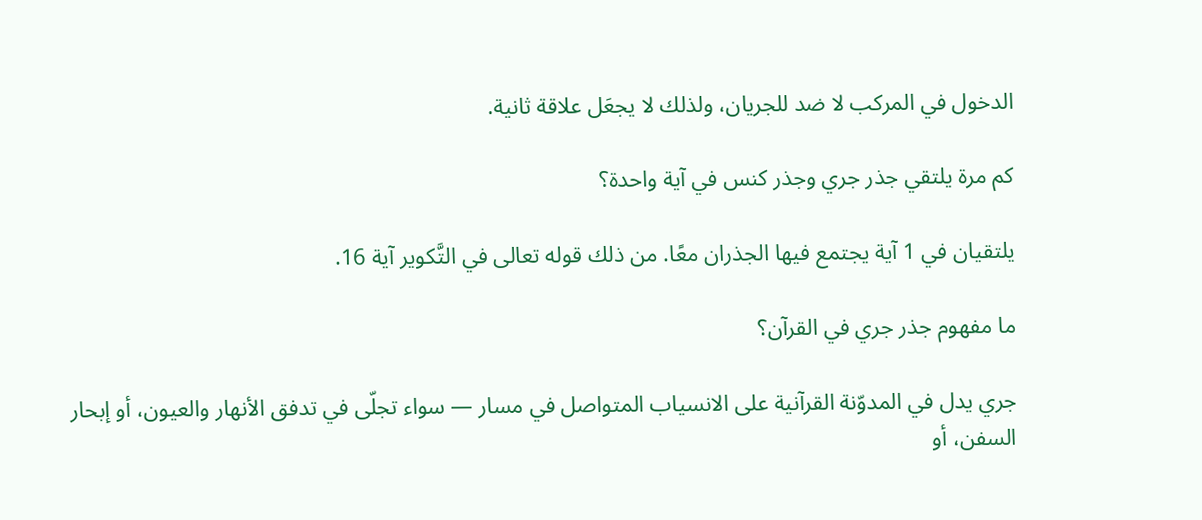الدخول في المركب لا ضد للجريان، ولذلك لا يجعَل علاقة ثانية.

كم مرة يلتقي جذر جري وجذر كنس في آية واحدة؟

يلتقيان في 1 آية يجتمع فيها الجذران معًا. من ذلك قوله تعالى في التَّكوير آية 16.

ما مفهوم جذر جري في القرآن؟

جري يدل في المدوّنة القرآنية على الانسياب المتواصل في مسار — سواء تجلّى في تدفق الأنهار والعيون، أو إبحار السفن، أو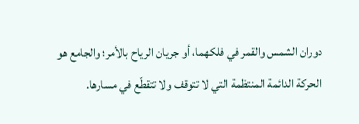دوران الشمس والقمر في فلكهما، أو جريان الرياح بالأمر؛ والجامع هو الحركة الدائمة المنتظمة التي لا تتوقف ولا تتقطّع في مسارها.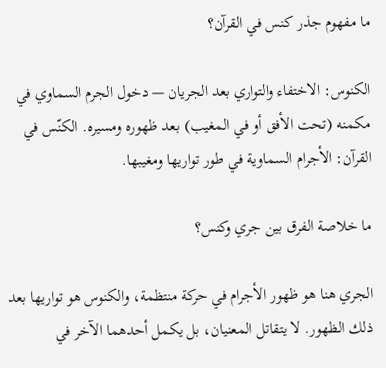ما مفهوم جذر كنس في القرآن؟

الكنوس: الاختفاء والتواري بعد الجريان — دخول الجرم السماوي في مكمنه (تحت الأفق أو في المغيب) بعد ظهوره ومسيره. الكنّس في القرآن: الأجرام السماوية في طور تواريها ومغيبها.

ما خلاصة الفرق بين جري وكنس؟

الجري هنا هو ظهور الأجرام في حركة منتظمة، والكنوس هو تواريها بعد ذلك الظهور. لا يتقاتل المعنيان، بل يكمل أحدهما الآخر في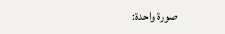صورة واحدة: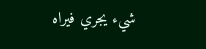شيء يجري فيراه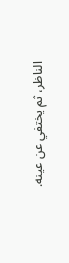الناظر، ثم يختفي عن عينه.